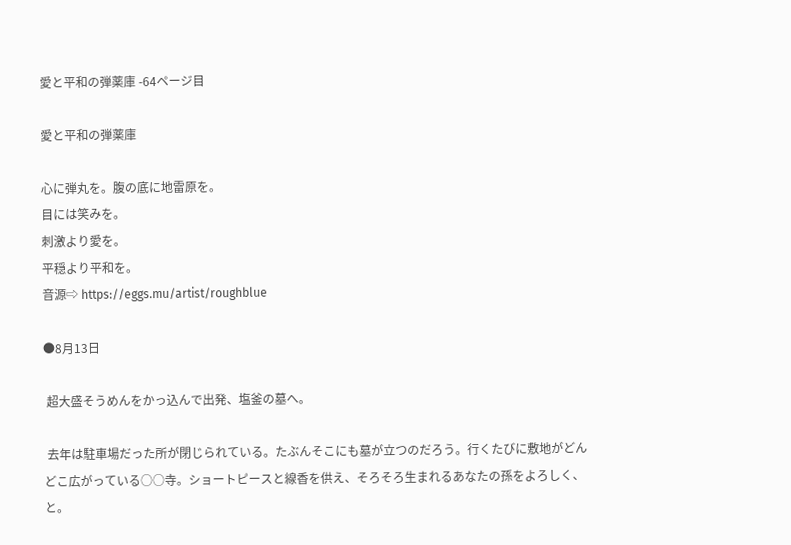愛と平和の弾薬庫 -64ページ目

愛と平和の弾薬庫

心に弾丸を。腹の底に地雷原を。
目には笑みを。
刺激より愛を。
平穏より平和を。
音源⇨ https://eggs.mu/artist/roughblue

●8月13日

 超大盛そうめんをかっ込んで出発、塩釜の墓へ。

 去年は駐車場だった所が閉じられている。たぶんそこにも墓が立つのだろう。行くたびに敷地がどんどこ広がっている○○寺。ショートピースと線香を供え、そろそろ生まれるあなたの孫をよろしく、と。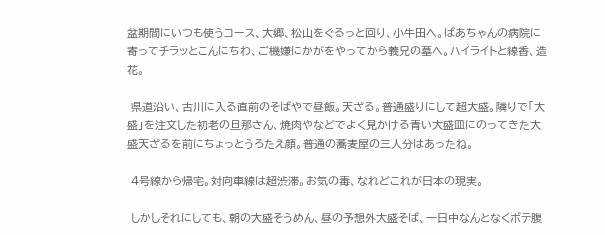盆期間にいつも使うコース、大郷、松山をぐるっと回り、小牛田へ。ばあちゃんの病院に寄ってチラッとこんにちわ、ご機嫌にかがをやってから義兄の墓へ。ハイライトと線香、造花。

 県道沿い、古川に入る直前のそばやで昼飯。天ざる。普通盛りにして超大盛。隣りで「大盛」を注文した初老の旦那さん、焼肉やなどでよく見かける青い大盛皿にのってきた大盛天ざるを前にちょっとうろたえ顔。普通の蕎麦屋の三人分はあったね。

 4号線から帰宅。対向車線は超渋滞。お気の毒、なれどこれが日本の現実。

 しかしそれにしても、朝の大盛そうめん、昼の予想外大盛そば、一日中なんとなくボテ腹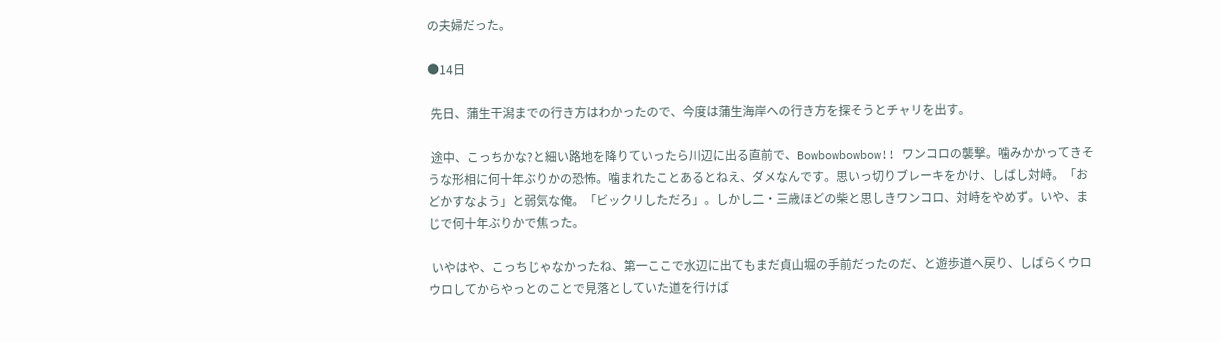の夫婦だった。

●14日

 先日、蒲生干潟までの行き方はわかったので、今度は蒲生海岸への行き方を探そうとチャリを出す。

 途中、こっちかな?と細い路地を降りていったら川辺に出る直前で、Bowbowbowbow!! ワンコロの襲撃。噛みかかってきそうな形相に何十年ぶりかの恐怖。噛まれたことあるとねえ、ダメなんです。思いっ切りブレーキをかけ、しばし対峙。「おどかすなよう」と弱気な俺。「ビックリしただろ」。しかし二・三歳ほどの柴と思しきワンコロ、対峙をやめず。いや、まじで何十年ぶりかで焦った。

 いやはや、こっちじゃなかったね、第一ここで水辺に出てもまだ貞山堀の手前だったのだ、と遊歩道へ戻り、しばらくウロウロしてからやっとのことで見落としていた道を行けば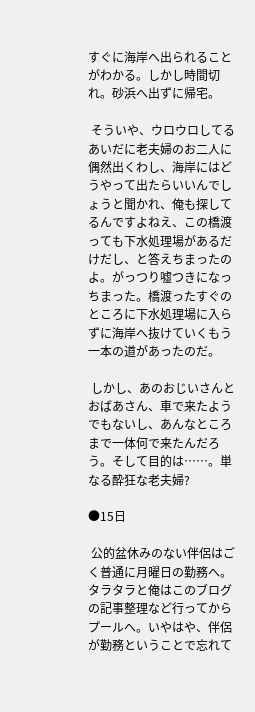すぐに海岸へ出られることがわかる。しかし時間切れ。砂浜へ出ずに帰宅。

 そういや、ウロウロしてるあいだに老夫婦のお二人に偶然出くわし、海岸にはどうやって出たらいいんでしょうと聞かれ、俺も探してるんですよねえ、この橋渡っても下水処理場があるだけだし、と答えちまったのよ。がっつり嘘つきになっちまった。橋渡ったすぐのところに下水処理場に入らずに海岸へ抜けていくもう一本の道があったのだ。

 しかし、あのおじいさんとおばあさん、車で来たようでもないし、あんなところまで一体何で来たんだろう。そして目的は……。単なる酔狂な老夫婦?

●15日

 公的盆休みのない伴侶はごく普通に月曜日の勤務へ。タラタラと俺はこのブログの記事整理など行ってからプールへ。いやはや、伴侶が勤務ということで忘れて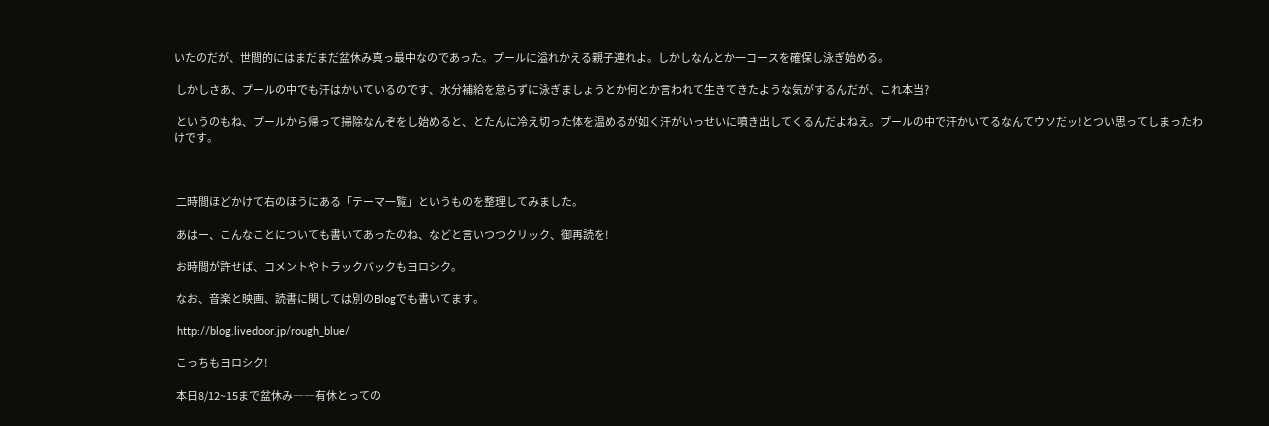いたのだが、世間的にはまだまだ盆休み真っ最中なのであった。プールに溢れかえる親子連れよ。しかしなんとか一コースを確保し泳ぎ始める。

 しかしさあ、プールの中でも汗はかいているのです、水分補給を怠らずに泳ぎましょうとか何とか言われて生きてきたような気がするんだが、これ本当?

 というのもね、プールから帰って掃除なんぞをし始めると、とたんに冷え切った体を温めるが如く汗がいっせいに噴き出してくるんだよねえ。プールの中で汗かいてるなんてウソだッ!とつい思ってしまったわけです。



 二時間ほどかけて右のほうにある「テーマ一覧」というものを整理してみました。

 あはー、こんなことについても書いてあったのね、などと言いつつクリック、御再読を!

 お時間が許せば、コメントやトラックバックもヨロシク。

 なお、音楽と映画、読書に関しては別のBlogでも書いてます。

 http://blog.livedoor.jp/rough_blue/

 こっちもヨロシク!

 本日8/12~15まで盆休み――有休とっての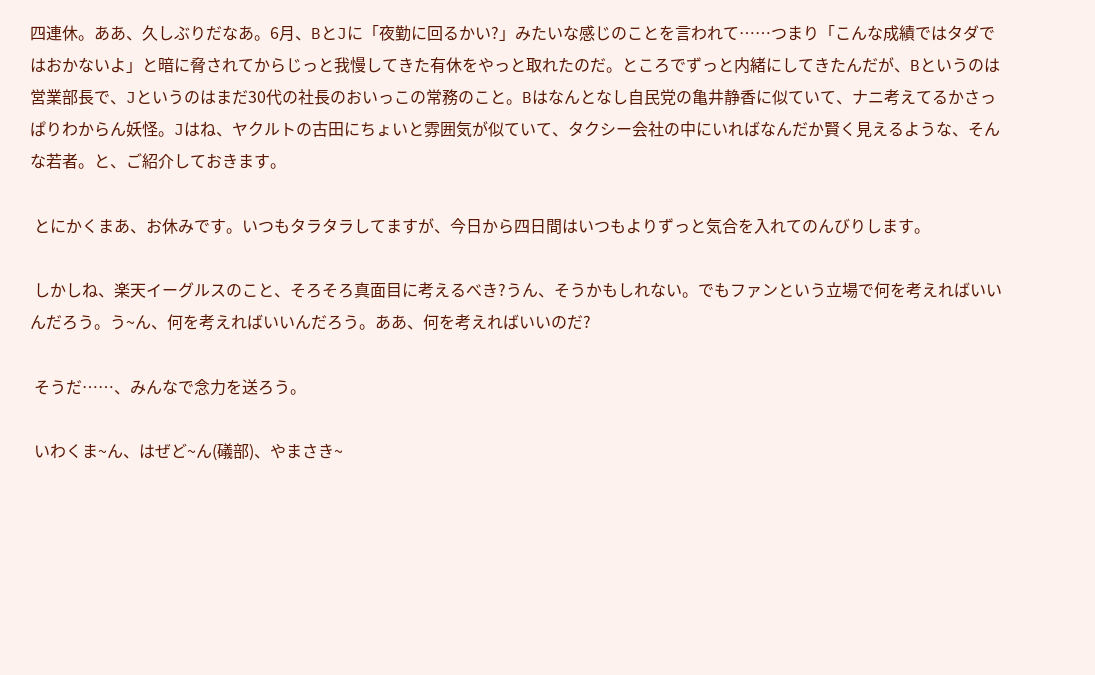四連休。ああ、久しぶりだなあ。6月、BとJに「夜勤に回るかい?」みたいな感じのことを言われて……つまり「こんな成績ではタダではおかないよ」と暗に脅されてからじっと我慢してきた有休をやっと取れたのだ。ところでずっと内緒にしてきたんだが、Bというのは営業部長で、Jというのはまだ30代の社長のおいっこの常務のこと。Bはなんとなし自民党の亀井静香に似ていて、ナニ考えてるかさっぱりわからん妖怪。Jはね、ヤクルトの古田にちょいと雰囲気が似ていて、タクシー会社の中にいればなんだか賢く見えるような、そんな若者。と、ご紹介しておきます。

 とにかくまあ、お休みです。いつもタラタラしてますが、今日から四日間はいつもよりずっと気合を入れてのんびりします。

 しかしね、楽天イーグルスのこと、そろそろ真面目に考えるべき?うん、そうかもしれない。でもファンという立場で何を考えればいいんだろう。う~ん、何を考えればいいんだろう。ああ、何を考えればいいのだ?

 そうだ……、みんなで念力を送ろう。

 いわくま~ん、はぜど~ん(礒部)、やまさき~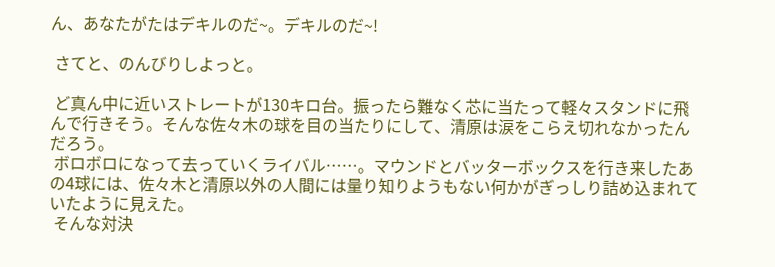ん、あなたがたはデキルのだ~。デキルのだ~!

 さてと、のんびりしよっと。

 ど真ん中に近いストレートが130キロ台。振ったら難なく芯に当たって軽々スタンドに飛んで行きそう。そんな佐々木の球を目の当たりにして、清原は涙をこらえ切れなかったんだろう。
 ボロボロになって去っていくライバル……。マウンドとバッターボックスを行き来したあの4球には、佐々木と清原以外の人間には量り知りようもない何かがぎっしり詰め込まれていたように見えた。
 そんな対決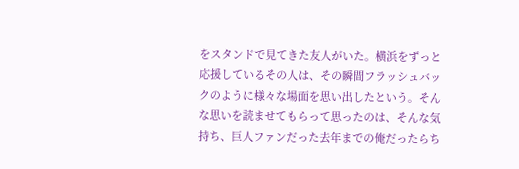をスタンドで見てきた友人がいた。横浜をずっと応援しているその人は、その瞬間フラッシュバックのように様々な場面を思い出したという。そんな思いを読ませてもらって思ったのは、そんな気持ち、巨人ファンだった去年までの俺だったらち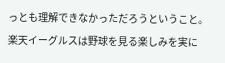っとも理解できなかっただろうということ。楽天イーグルスは野球を見る楽しみを実に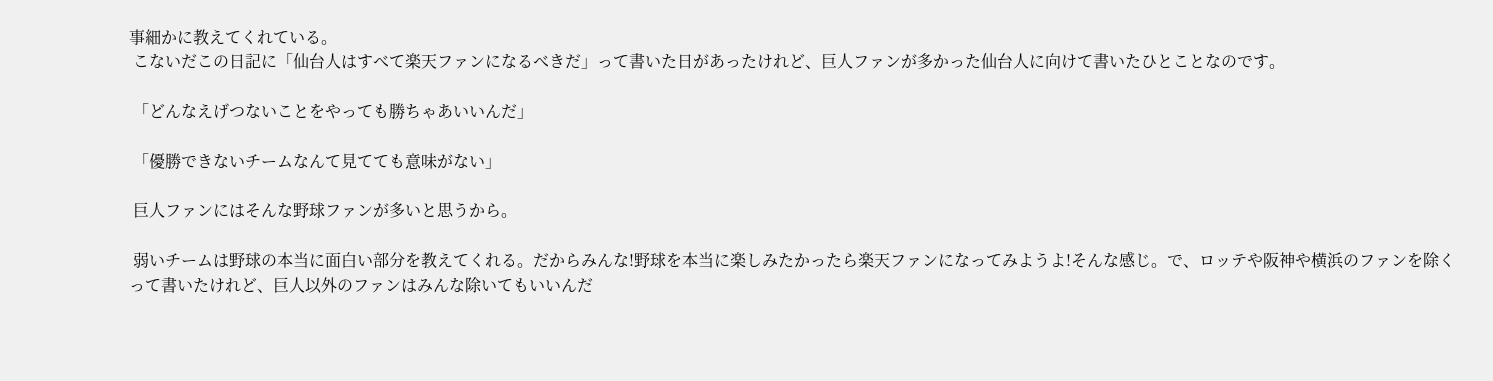事細かに教えてくれている。
 こないだこの日記に「仙台人はすべて楽天ファンになるべきだ」って書いた日があったけれど、巨人ファンが多かった仙台人に向けて書いたひとことなのです。

 「どんなえげつないことをやっても勝ちゃあいいんだ」

 「優勝できないチームなんて見てても意味がない」

 巨人ファンにはそんな野球ファンが多いと思うから。

 弱いチームは野球の本当に面白い部分を教えてくれる。だからみんな!野球を本当に楽しみたかったら楽天ファンになってみようよ!そんな感じ。で、ロッテや阪神や横浜のファンを除くって書いたけれど、巨人以外のファンはみんな除いてもいいんだ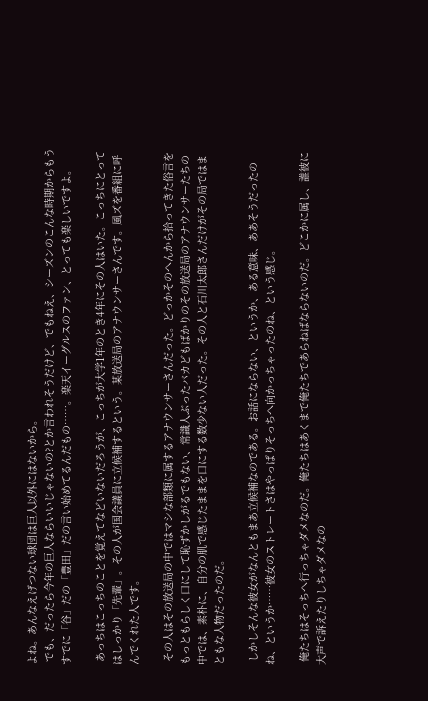よね。あんなえげつない球団は巨人以外にはないから。
 でも、だったら今年の巨人ならいいじゃないの?とか言われそうだけど、でもねえ、シーズンのこんな時期からもうすでに「谷」だの「豊田」だの言い始めてるんだもの……。楽天イーグルスのファン、とっても楽しいですよ。

 あっちはこっちのことを覚えてなどいないだろうが、こっちが大学1年のとき4年にその人はいた。こっちにとってはしっかり「先輩」。その人が国会議員に立候補するという。某放送局のアナウンサーさんです。風ズを番組に呼んでくれた人です。

 その人はその放送局の中ではマシな部類に属するアナウンサーさんだった。どっかそのへんから拾ってきた俗言をもっともらしく口にして恥ずかしがるでもない、常識人ぶったバカどもばかりのその放送局のアナウンサーたちの中では、素朴に、自分の肌で感じたままを口にする数少ない人だった。その人と石川太郎さんだけがその局ではまともな人物だったのだ。

 しかしそんな彼女がなんともまあ立候補なのである。お話にならない、というか、ある意味、ああそうだったのね、というか……彼女のストレートさはやっぱりそっちへ向かっちゃったのね、という感じ。

 俺たちはそっちへ行っちゃダメなのだ。俺たちはあくまで俺たちであらねばならないのだ。どこかに属し、誰彼に大声で訴えたりしちゃダメなの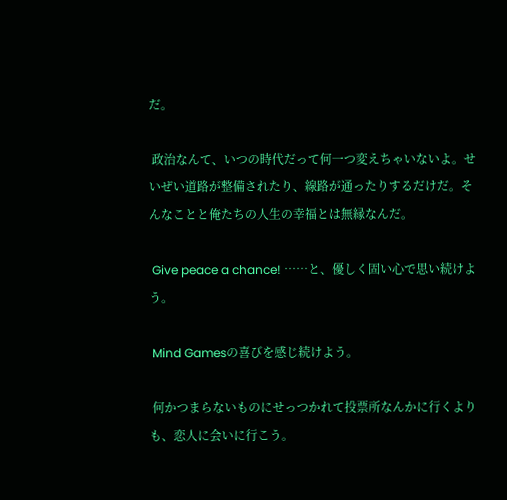だ。

 政治なんて、いつの時代だって何一つ変えちゃいないよ。せいぜい道路が整備されたり、線路が通ったりするだけだ。そんなことと俺たちの人生の幸福とは無縁なんだ。

 Give peace a chance! ……と、優しく固い心で思い続けよう。

 Mind Gamesの喜びを感じ続けよう。

 何かつまらないものにせっつかれて投票所なんかに行くよりも、恋人に会いに行こう。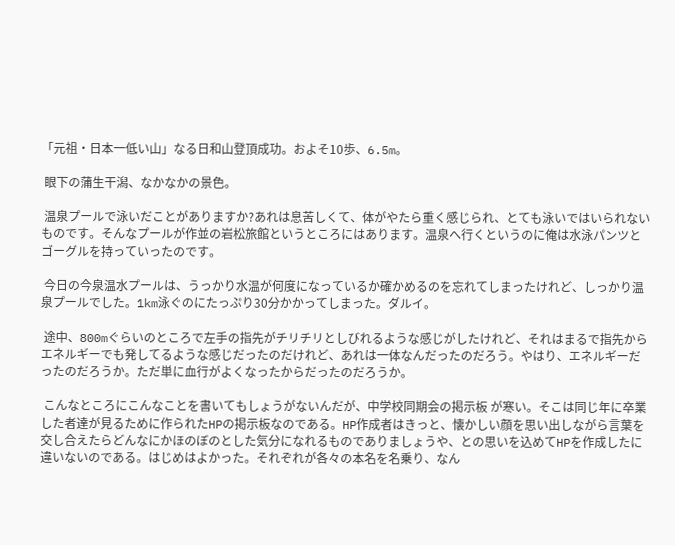「元祖・日本一低い山」なる日和山登頂成功。およそ10歩、6.5m。

 眼下の蒲生干潟、なかなかの景色。

 温泉プールで泳いだことがありますか?あれは息苦しくて、体がやたら重く感じられ、とても泳いではいられないものです。そんなプールが作並の岩松旅館というところにはあります。温泉へ行くというのに俺は水泳パンツとゴーグルを持っていったのです。

 今日の今泉温水プールは、うっかり水温が何度になっているか確かめるのを忘れてしまったけれど、しっかり温泉プールでした。1km泳ぐのにたっぷり30分かかってしまった。ダルイ。

 途中、800mぐらいのところで左手の指先がチリチリとしびれるような感じがしたけれど、それはまるで指先からエネルギーでも発してるような感じだったのだけれど、あれは一体なんだったのだろう。やはり、エネルギーだったのだろうか。ただ単に血行がよくなったからだったのだろうか。

 こんなところにこんなことを書いてもしょうがないんだが、中学校同期会の掲示板 が寒い。そこは同じ年に卒業した者達が見るために作られたHPの掲示板なのである。HP作成者はきっと、懐かしい顔を思い出しながら言葉を交し合えたらどんなにかほのぼのとした気分になれるものでありましょうや、との思いを込めてHPを作成したに違いないのである。はじめはよかった。それぞれが各々の本名を名乗り、なん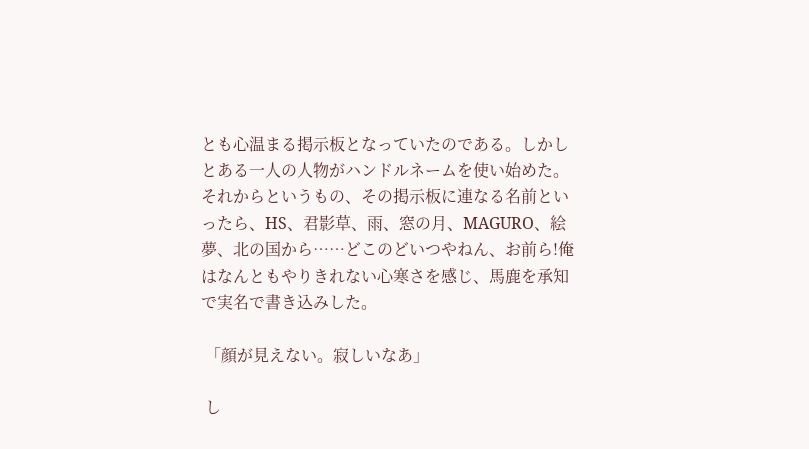とも心温まる掲示板となっていたのである。しかしとある一人の人物がハンドルネームを使い始めた。それからというもの、その掲示板に連なる名前といったら、HS、君影草、雨、窓の月、MAGURO、絵夢、北の国から……どこのどいつやねん、お前ら!俺はなんともやりきれない心寒さを感じ、馬鹿を承知で実名で書き込みした。

 「顔が見えない。寂しいなあ」

 し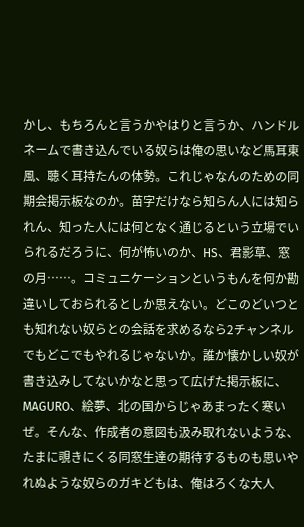かし、もちろんと言うかやはりと言うか、ハンドルネームで書き込んでいる奴らは俺の思いなど馬耳東風、聴く耳持たんの体勢。これじゃなんのための同期会掲示板なのか。苗字だけなら知らん人には知られん、知った人には何となく通じるという立場でいられるだろうに、何が怖いのか、HS、君影草、窓の月……。コミュニケーションというもんを何か勘違いしておられるとしか思えない。どこのどいつとも知れない奴らとの会話を求めるなら2チャンネルでもどこでもやれるじゃないか。誰か懐かしい奴が書き込みしてないかなと思って広げた掲示板に、MAGURO、絵夢、北の国からじゃあまったく寒いぜ。そんな、作成者の意図も汲み取れないような、たまに覗きにくる同窓生達の期待するものも思いやれぬような奴らのガキどもは、俺はろくな大人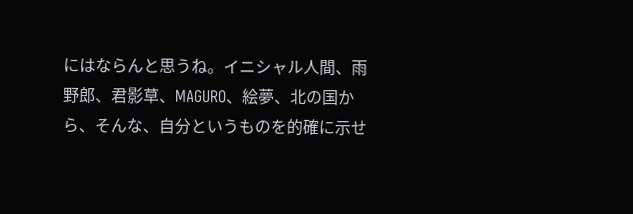にはならんと思うね。イニシャル人間、雨野郎、君影草、MAGURO、絵夢、北の国から、そんな、自分というものを的確に示せ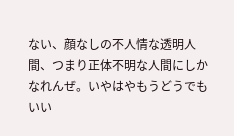ない、顔なしの不人情な透明人間、つまり正体不明な人間にしかなれんぜ。いやはやもうどうでもいい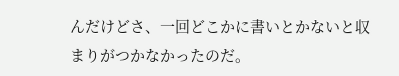んだけどさ、一回どこかに書いとかないと収まりがつかなかったのだ。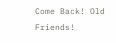Come Back! Old Friends!